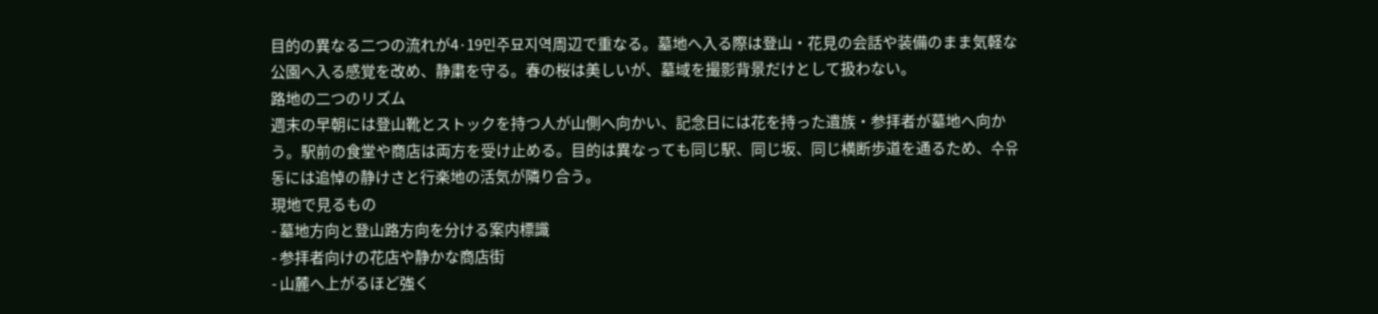目的の異なる二つの流れが4·19민주묘지역周辺で重なる。墓地へ入る際は登山・花見の会話や装備のまま気軽な公園へ入る感覚を改め、静粛を守る。春の桜は美しいが、墓域を撮影背景だけとして扱わない。
路地の二つのリズム
週末の早朝には登山靴とストックを持つ人が山側へ向かい、記念日には花を持った遺族・参拝者が墓地へ向かう。駅前の食堂や商店は両方を受け止める。目的は異なっても同じ駅、同じ坂、同じ横断歩道を通るため、수유동には追悼の静けさと行楽地の活気が隣り合う。
現地で見るもの
- 墓地方向と登山路方向を分ける案内標識
- 参拝者向けの花店や静かな商店街
- 山麓へ上がるほど強く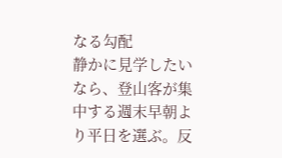なる勾配
静かに見学したいなら、登山客が集中する週末早朝より平日を選ぶ。反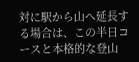対に駅から山へ延長する場合は、この半日コースと本格的な登山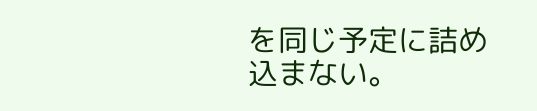を同じ予定に詰め込まない。